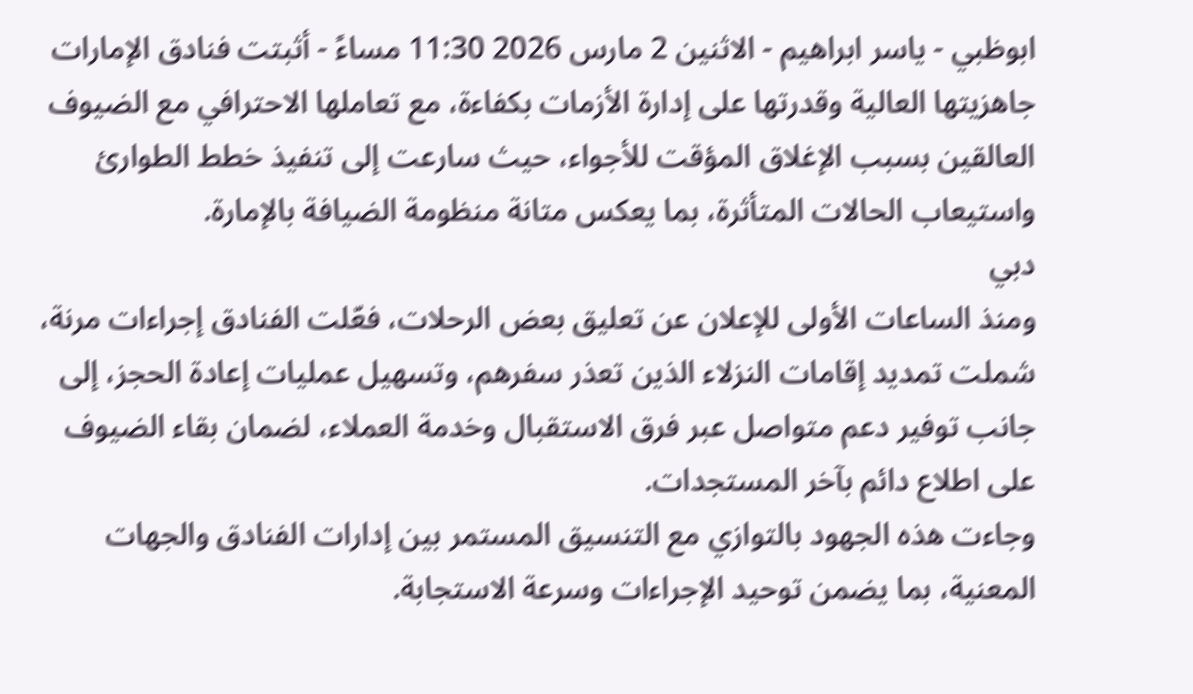ابوظبي - ياسر ابراهيم - الاثنين 2 مارس 2026 11:30 مساءً - أثبتت فنادق الإمارات جاهزيتها العالية وقدرتها على إدارة الأزمات بكفاءة، مع تعاملها الاحترافي مع الضيوف العالقين بسبب الإغلاق المؤقت للأجواء، حيث سارعت إلى تنفيذ خطط الطوارئ واستيعاب الحالات المتأثرة، بما يعكس متانة منظومة الضيافة بالإمارة.
دبي
ومنذ الساعات الأولى للإعلان عن تعليق بعض الرحلات، فعّلت الفنادق إجراءات مرنة، شملت تمديد إقامات النزلاء الذين تعذر سفرهم، وتسهيل عمليات إعادة الحجز، إلى جانب توفير دعم متواصل عبر فرق الاستقبال وخدمة العملاء، لضمان بقاء الضيوف على اطلاع دائم بآخر المستجدات.
وجاءت هذه الجهود بالتوازي مع التنسيق المستمر بين إدارات الفنادق والجهات المعنية، بما يضمن توحيد الإجراءات وسرعة الاستجابة.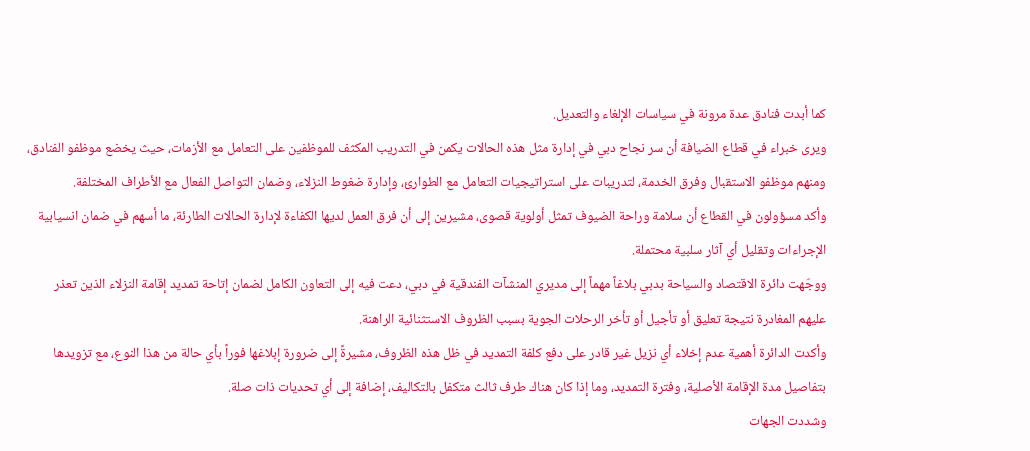كما أبدت فنادق عدة مرونة في سياسات الإلغاء والتعديل.
ويرى خبراء في قطاع الضيافة أن سر نجاح دبي في إدارة مثل هذه الحالات يكمن في التدريب المكثف للموظفين على التعامل مع الأزمات، حيث يخضع موظفو الفنادق، ومنهم موظفو الاستقبال وفرق الخدمة، لتدريبات على استراتيجيات التعامل مع الطوارئ، وإدارة ضغوط النزلاء، وضمان التواصل الفعال مع الأطراف المختلفة.
وأكد مسؤولون في القطاع أن سلامة وراحة الضيوف تمثل أولوية قصوى، مشيرين إلى أن فرق العمل لديها الكفاءة لإدارة الحالات الطارئة، ما أسهم في ضمان انسيابية الإجراءات وتقليل أي آثار سلبية محتملة.
ووجّهت دائرة الاقتصاد والسياحة بدبي بلاغاً مهماً إلى مديري المنشآت الفندقية في دبي، دعت فيه إلى التعاون الكامل لضمان إتاحة تمديد إقامة النزلاء الذين تعذر عليهم المغادرة نتيجة تعليق أو تأجيل أو تأخر الرحلات الجوية بسبب الظروف الاستثنائية الراهنة.
وأكدت الدائرة أهمية عدم إخلاء أي نزيل غير قادر على دفع كلفة التمديد في ظل هذه الظروف، مشيرةً إلى ضرورة إبلاغها فوراً بأي حالة من هذا النوع، مع تزويدها بتفاصيل مدة الإقامة الأصلية، وفترة التمديد، وما إذا كان هناك طرف ثالث متكفل بالتكاليف، إضافة إلى أي تحديات ذات صلة.
وشددت الجهات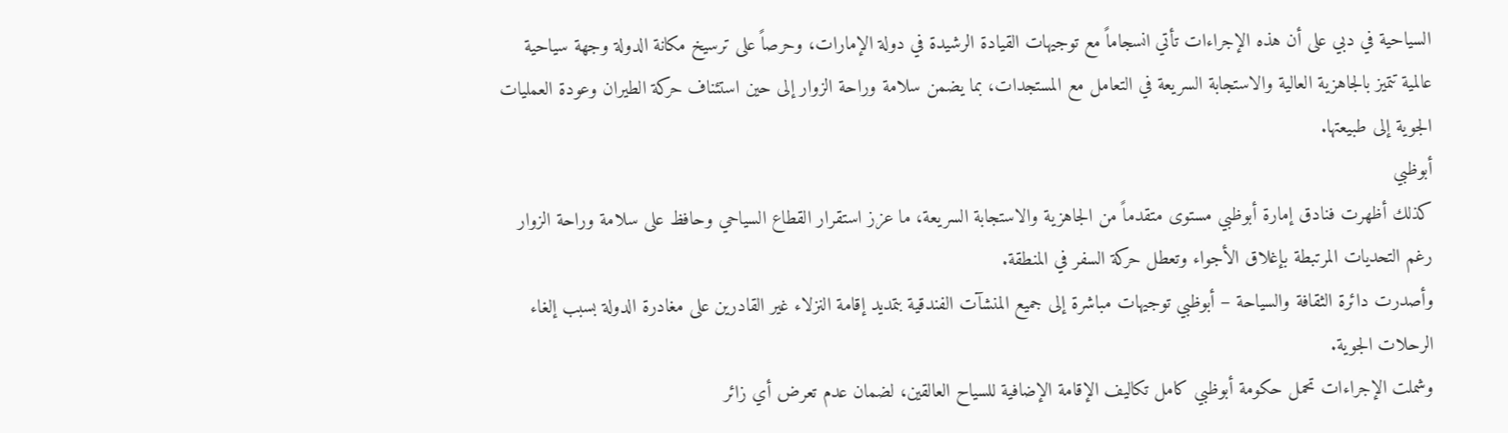السياحية في دبي على أن هذه الإجراءات تأتي انسجاماً مع توجيهات القيادة الرشيدة في دولة الإمارات، وحرصاً على ترسيخ مكانة الدولة وجهة سياحية عالمية تتميز بالجاهزية العالية والاستجابة السريعة في التعامل مع المستجدات، بما يضمن سلامة وراحة الزوار إلى حين استئناف حركة الطيران وعودة العمليات الجوية إلى طبيعتها.
أبوظبي
كذلك أظهرت فنادق إمارة أبوظبي مستوى متقدماً من الجاهزية والاستجابة السريعة، ما عزز استقرار القطاع السياحي وحافظ على سلامة وراحة الزوار رغم التحديات المرتبطة بإغلاق الأجواء وتعطل حركة السفر في المنطقة.
وأصدرت دائرة الثقافة والسياحة – أبوظبي توجيهات مباشرة إلى جميع المنشآت الفندقية بتمديد إقامة النزلاء غير القادرين على مغادرة الدولة بسبب إلغاء الرحلات الجوية.
وشملت الإجراءات تحمل حكومة أبوظبي كامل تكاليف الإقامة الإضافية للسياح العالقين، لضمان عدم تعرض أي زائر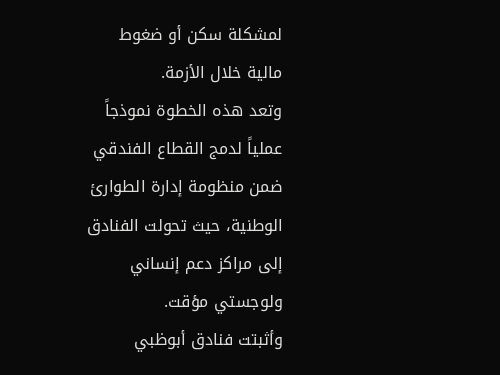لمشكلة سكن أو ضغوط مالية خلال الأزمة.
وتعد هذه الخطوة نموذجاً عملياً لدمج القطاع الفندقي ضمن منظومة إدارة الطوارئ الوطنية، حيث تحولت الفنادق إلى مراكز دعم إنساني ولوجستي مؤقت.
وأثبتت فنادق أبوظبي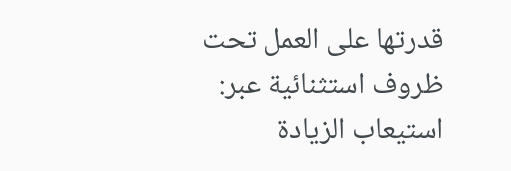قدرتها على العمل تحت ظروف استثنائية عبر: استيعاب الزيادة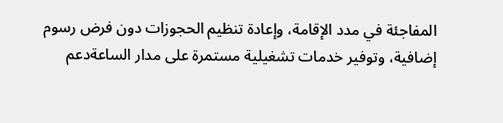المفاجئة في مدد الإقامة، وإعادة تنظيم الحجوزات دون فرض رسوم إضافية، وتوفير خدمات تشغيلية مستمرة على مدار الساعةدعم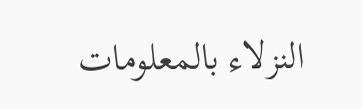النزلاء بالمعلومات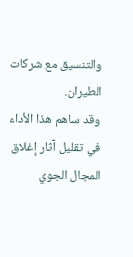والتنسيق مع شركات الطيران.
وقد ساهم هذا الأداء في تقليل آثار إغلاق المجال الجوي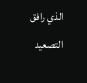الذي رافق التصعيد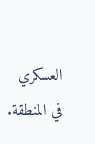العسكري في المنطقة.